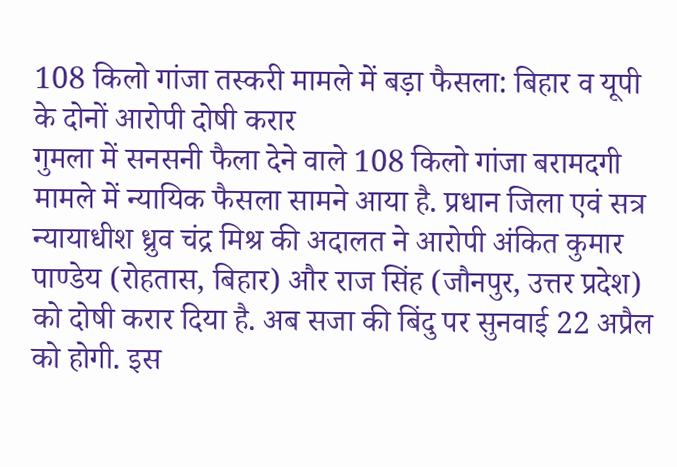108 किलो गांजा तस्करी मामले में बड़ा फैसला: बिहार व यूपी के दोनों आरोपी दोषी करार
गुमला में सनसनी फैला देने वाले 108 किलो गांजा बरामदगी मामले में न्यायिक फैसला सामने आया है. प्रधान जिला एवं सत्र न्यायाधीश ध्रुव चंद्र मिश्र की अदालत ने आरोपी अंकित कुमार पाण्डेय (रोहतास, बिहार) और राज सिंह (जौनपुर, उत्तर प्रदेश) को दोषी करार दिया है. अब सजा की बिंदु पर सुनवाई 22 अप्रैल को होगी. इस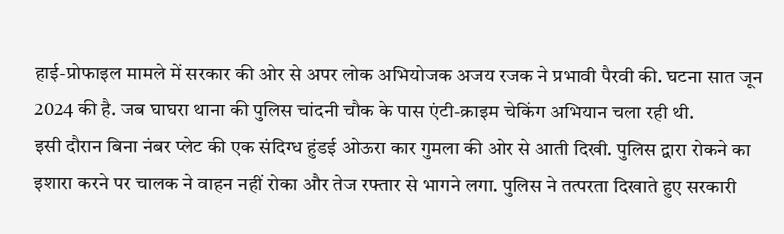हाई-प्रोफाइल मामले में सरकार की ओर से अपर लोक अभियोजक अजय रजक ने प्रभावी पैरवी की. घटना सात जून 2024 की है. जब घाघरा थाना की पुलिस चांदनी चौक के पास एंटी-क्राइम चेकिंग अभियान चला रही थी.
इसी दौरान बिना नंबर प्लेट की एक संदिग्ध हुंडई ओऊरा कार गुमला की ओर से आती दिखी. पुलिस द्वारा रोकने का इशारा करने पर चालक ने वाहन नहीं रोका और तेज रफ्तार से भागने लगा. पुलिस ने तत्परता दिखाते हुए सरकारी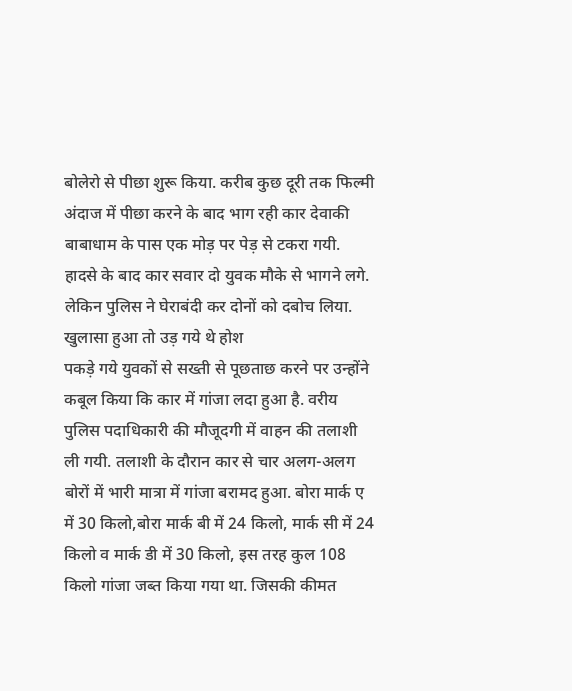बोलेरो से पीछा शुरू किया. करीब कुछ दूरी तक फिल्मी अंदाज में पीछा करने के बाद भाग रही कार देवाकी बाबाधाम के पास एक मोड़ पर पेड़ से टकरा गयी. हादसे के बाद कार सवार दो युवक मौके से भागने लगे. लेकिन पुलिस ने घेराबंदी कर दोनों को दबोच लिया.
खुलासा हुआ तो उड़ गये थे होश
पकड़े गये युवकों से सख्ती से पूछताछ करने पर उन्होंने कबूल किया कि कार में गांजा लदा हुआ है. वरीय पुलिस पदाधिकारी की मौजूदगी में वाहन की तलाशी ली गयी. तलाशी के दौरान कार से चार अलग-अलग बोरों में भारी मात्रा में गांजा बरामद हुआ. बोरा मार्क ए में 30 किलो,बोरा मार्क बी में 24 किलो, मार्क सी में 24 किलो व मार्क डी में 30 किलो, इस तरह कुल 108 किलो गांजा जब्त किया गया था. जिसकी कीमत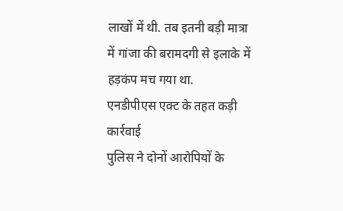लाखों में थी. तब इतनी बड़ी मात्रा में गांजा की बरामदगी से इलाके में हड़कंप मच गया था.
एनडीपीएस एक्ट के तहत कड़ी कार्रवाई
पुलिस ने दोनों आरोपियों के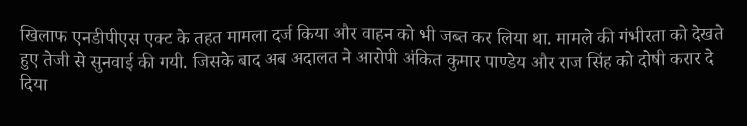खिलाफ एनडीपीएस एक्ट के तहत मामला दर्ज किया और वाहन को भी जब्त कर लिया था. मामले की गंभीरता को देखते हुए तेजी से सुनवाई की गयी. जिसके बाद अब अदालत ने आरोपी अंकित कुमार पाण्डेय और राज सिंह को दोषी करार दे दिया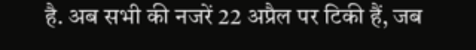है. अब सभी की नजरें 22 अप्रैल पर टिकी हैं, जब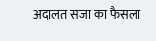अदालत सजा का फैसला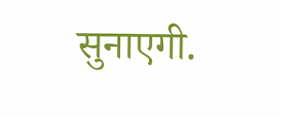सुनाएगी.